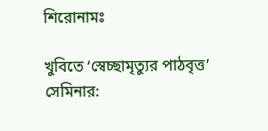শিরোনামঃ

খুবিতে ‘স্বেচ্ছামৃত্যুর পাঠবৃত্ত’ সেমিনার: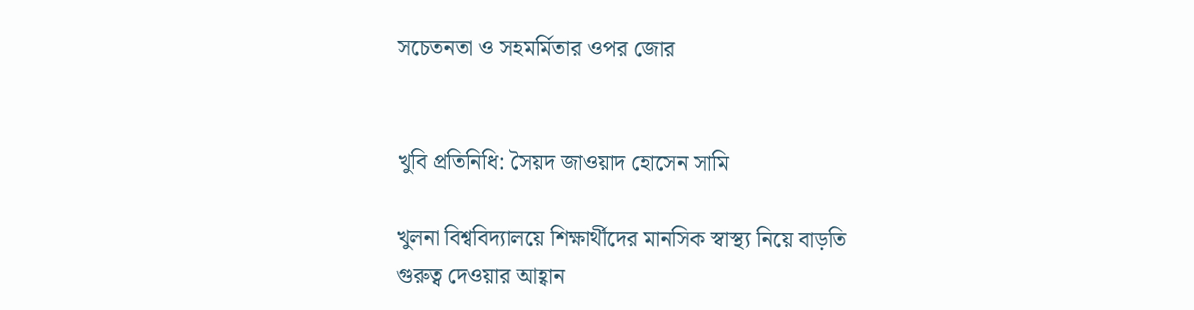সচেতনতা ও সহমর্মিতার ওপর জোর


খুবি প্রতিনিধি: সৈয়দ জাওয়াদ হোসেন সামি

খুলনা বিশ্ববিদ্যালয়ে শিক্ষার্থীদের মানসিক স্বাস্থ্য নিয়ে বাড়তি গুরুত্ব দেওয়ার আহ্বান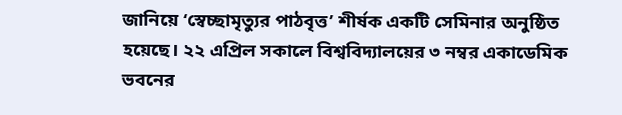জানিয়ে ‘স্বেচ্ছামৃত্যুর পাঠবৃত্ত’ শীর্ষক একটি সেমিনার অনুষ্ঠিত হয়েছে। ২২ এপ্রিল সকালে বিশ্ববিদ্যালয়ের ৩ নম্বর একাডেমিক ভবনের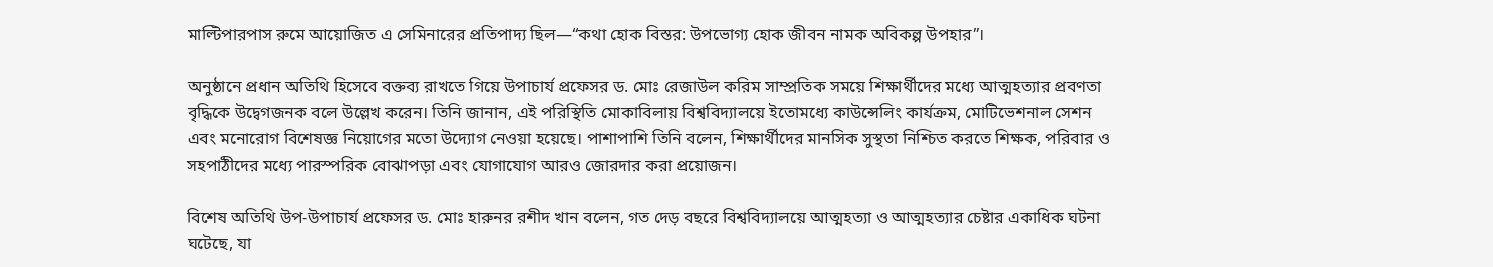মাল্টিপারপাস রুমে আয়োজিত এ সেমিনারের প্রতিপাদ্য ছিল—“কথা হোক বিস্তর: উপভোগ্য হোক জীবন নামক অবিকল্প উপহার”।

অনুষ্ঠানে প্রধান অতিথি হিসেবে বক্তব্য রাখতে গিয়ে উপাচার্য প্রফেসর ড. মোঃ রেজাউল করিম সাম্প্রতিক সময়ে শিক্ষার্থীদের মধ্যে আত্মহত্যার প্রবণতা বৃদ্ধিকে উদ্বেগজনক বলে উল্লেখ করেন। তিনি জানান, এই পরিস্থিতি মোকাবিলায় বিশ্ববিদ্যালয়ে ইতোমধ্যে কাউন্সেলিং কার্যক্রম, মোটিভেশনাল সেশন এবং মনোরোগ বিশেষজ্ঞ নিয়োগের মতো উদ্যোগ নেওয়া হয়েছে। পাশাপাশি তিনি বলেন, শিক্ষার্থীদের মানসিক সুস্থতা নিশ্চিত করতে শিক্ষক, পরিবার ও সহপাঠীদের মধ্যে পারস্পরিক বোঝাপড়া এবং যোগাযোগ আরও জোরদার করা প্রয়োজন।

বিশেষ অতিথি উপ-উপাচার্য প্রফেসর ড. মোঃ হারুনর রশীদ খান বলেন, গত দেড় বছরে বিশ্ববিদ্যালয়ে আত্মহত্যা ও আত্মহত্যার চেষ্টার একাধিক ঘটনা ঘটেছে, যা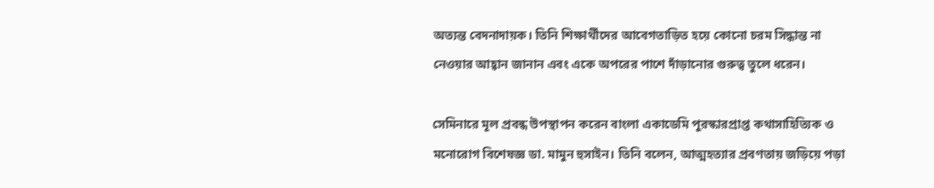অত্যন্ত বেদনাদায়ক। তিনি শিক্ষার্থীদের আবেগতাড়িত হয়ে কোনো চরম সিদ্ধান্ত না নেওয়ার আহ্বান জানান এবং একে অপরের পাশে দাঁড়ানোর গুরুত্ব তুলে ধরেন।

সেমিনারে মূল প্রবন্ধ উপস্থাপন করেন বাংলা একাডেমি পুরস্কারপ্রাপ্ত কথাসাহিত্যিক ও মনোরোগ বিশেষজ্ঞ ডা. মামুন হুসাইন। তিনি বলেন, আত্মহত্যার প্রবণতায় জড়িয়ে পড়া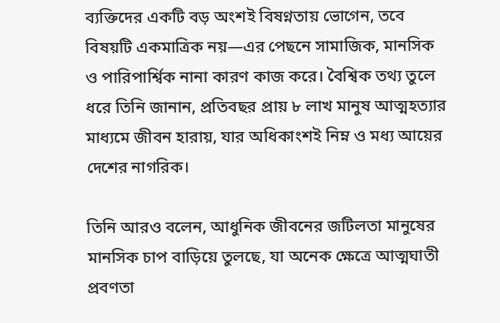ব্যক্তিদের একটি বড় অংশই বিষণ্নতায় ভোগেন, তবে বিষয়টি একমাত্রিক নয়—এর পেছনে সামাজিক, মানসিক ও পারিপার্শ্বিক নানা কারণ কাজ করে। বৈশ্বিক তথ্য তুলে ধরে তিনি জানান, প্রতিবছর প্রায় ৮ লাখ মানুষ আত্মহত্যার মাধ্যমে জীবন হারায়, যার অধিকাংশই নিম্ন ও মধ্য আয়ের দেশের নাগরিক।

তিনি আরও বলেন, আধুনিক জীবনের জটিলতা মানুষের মানসিক চাপ বাড়িয়ে তুলছে, যা অনেক ক্ষেত্রে আত্মঘাতী প্রবণতা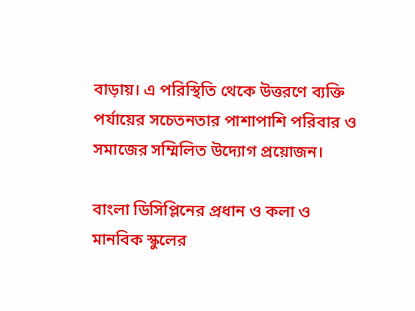বাড়ায়। এ পরিস্থিতি থেকে উত্তরণে ব্যক্তি পর্যায়ের সচেতনতার পাশাপাশি পরিবার ও সমাজের সম্মিলিত উদ্যোগ প্রয়োজন।

বাংলা ডিসিপ্লিনের প্রধান ও কলা ও মানবিক স্কুলের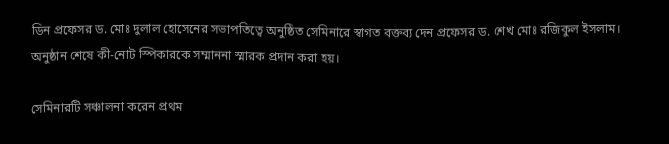ডিন প্রফেসর ড. মোঃ দুলাল হোসেনের সভাপতিত্বে অনুষ্ঠিত সেমিনারে স্বাগত বক্তব্য দেন প্রফেসর ড. শেখ মোঃ রজিকুল ইসলাম। অনুষ্ঠান শেষে কী-নোট স্পিকারকে সম্মাননা স্মারক প্রদান করা হয়।

সেমিনারটি সঞ্চালনা করেন প্রথম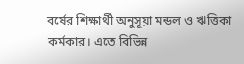বর্ষের শিক্ষার্থী অনুসূয়া মন্ডল ও ঋত্তিকা কর্মকার। এতে বিভিন্ন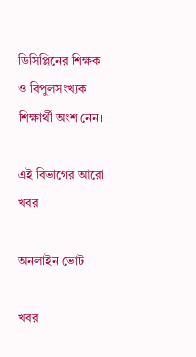ডিসিপ্লিনের শিক্ষক ও বিপুলসংখ্যক শিক্ষার্থী অংশ নেন।

এই বিভাগের আরো খবর

অনলাইন ভোট

খবর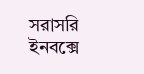সরাসরি ইনবক্সে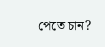পেতে চান?